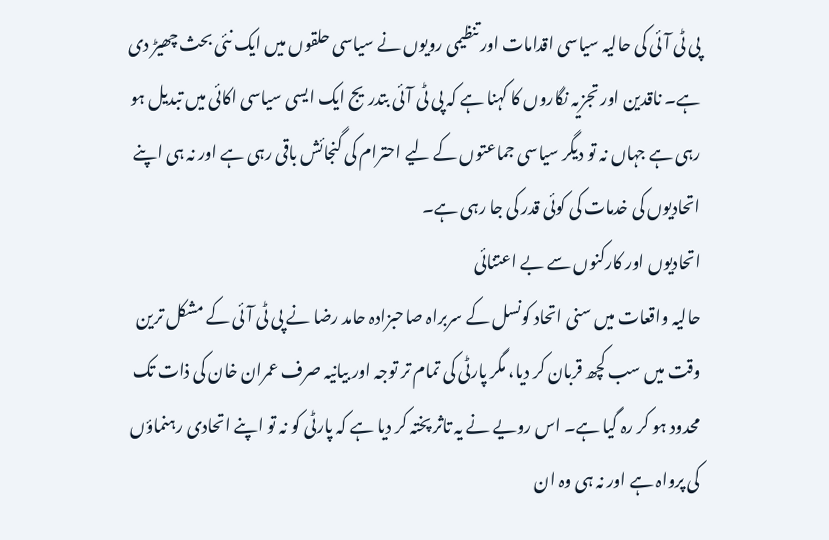پی ٹی آئی کی حالیہ سیاسی اقدامات اور تنظیمی رویوں نے سیاسی حلقوں میں ایک نئی بحث چھیڑ دی ہے۔ ناقدین اور تجزیہ نگاروں کا کہنا ہے کہ پی ٹی آئی بتدریج ایک ایسی سیاسی اکائی میں تبدیل ہو رہی ہے جہاں نہ تو دیگر سیاسی جماعتوں کے لیے احترام کی گنجائش باقی رہی ہے اور نہ ہی اپنے اتحادیوں کی خدمات کی کوئی قدر کی جا رہی ہے۔
اتحادیوں اور کارکنوں سے بے اعتنائی
حالیہ واقعات میں سنی اتحاد کونسل کے سربراہ صاحبزادہ حامد رضا نے پی ٹی آئی کے مشکل ترین وقت میں سب کچھ قربان کر دیا، مگر پارٹی کی تمام تر توجہ اور بیانیہ صرف عمران خان کی ذات تک محدود ہو کر رہ گیا ہے۔ اس رویے نے یہ تاثر پختہ کر دیا ہے کہ پارٹی کو نہ تو اپنے اتحادی رہنماؤں کی پرواہ ہے اور نہ ہی وہ ان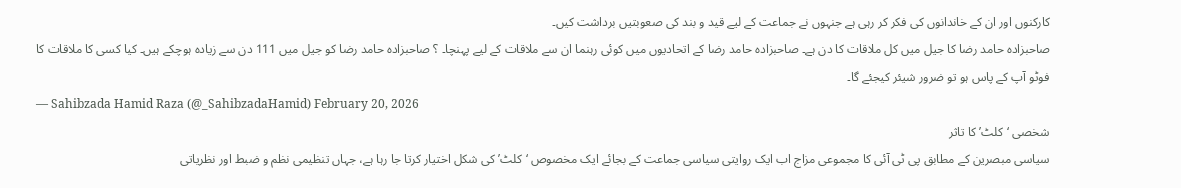کارکنوں اور ان کے خاندانوں کی فکر کر رہی ہے جنہوں نے جماعت کے لیے قید و بند کی صعوبتیں برداشت کیں۔
صاحبزادہ حامد رضا کا جیل میں کل ملاقات کا دن ہے۔ صاحبزادہ حامد رضا کے اتحادیوں میں کوئی رہنما ان سے ملاقات کے لیے پہنچا۔ ؟ صاحبزادہ حامد رضا کو جیل میں 111 دن سے زیادہ ہوچکے ہیں۔ کیا کسی کا ملاقات کا فوٹو آپ کے پاس ہو تو ضرور شیئر کیجئے گا۔
— Sahibzada Hamid Raza (@_SahibzadaHamid) February 20, 2026
شخصی ‘کلٹ’ کا تاثر
سیاسی مبصرین کے مطابق پی ٹی آئی کا مجموعی مزاج اب ایک روایتی سیاسی جماعت کے بجائے ایک مخصوص ‘کلٹ’ کی شکل اختیار کرتا جا رہا ہے، جہاں تنظیمی نظم و ضبط اور نظریاتی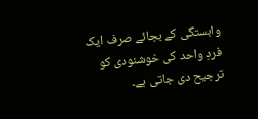وابستگی کے بجائے صرف ایک فردِ واحد کی خوشنودی کو ترجیح دی جاتی ہے۔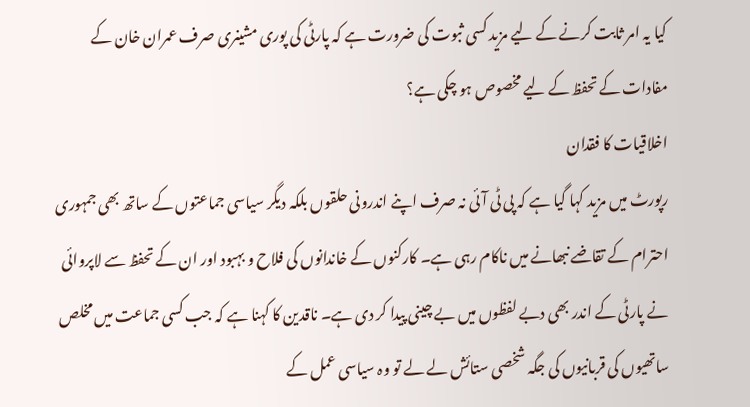کیا یہ امر ثابت کرنے کے لیے مزید کسی ثبوت کی ضرورت ہے کہ پارٹی کی پوری مشینری صرف عمران خان کے مفادات کے تحفظ کے لیے مخصوص ہو چکی ہے؟
اخلاقیات کا فقدان
رپورٹ میں مزید کہا گیا ہے کہ پی ٹی آئی نہ صرف اپنے اندرونی حلقوں بلکہ دیگر سیاسی جماعتوں کے ساتھ بھی جمہوری احترام کے تقاضے نبھانے میں ناکام رہی ہے۔ کارکنوں کے خاندانوں کی فلاح و بہبود اور ان کے تحفظ سے لاپروائی نے پارٹی کے اندر بھی دبے لفظوں میں بے چینی پیدا کر دی ہے۔ ناقدین کا کہنا ہے کہ جب کسی جماعت میں مخلص ساتھیوں کی قربانیوں کی جگہ شخصی ستائش لے لے تو وہ سیاسی عمل کے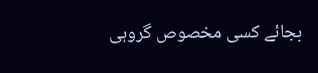بجائے کسی مخصوص گروہی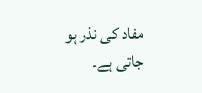مفاد کی نذر ہو جاتی ہے۔